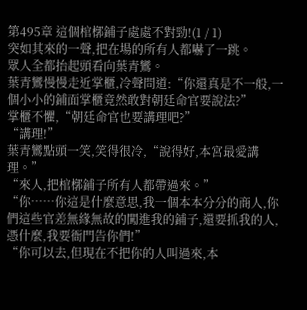第495章 這個棺槨鋪子處處不對勁!(1 / 1)
突如其來的一聲,把在場的所有人都嚇了一跳。
眾人全都抬起頭看向葉青鸞。
葉青鸞慢慢走近掌櫃,冷聲問道:“你還真是不一般,一個小小的鋪面掌櫃竟然敢對朝廷命官要說法?”
掌櫃不懼,“朝廷命官也要講理吧?”
“講理!”
葉青鸞點頭一笑,笑得很冷,“說得好,本宮最愛講理。”
“來人,把棺槨鋪子所有人都帶過來。”
“你……你這是什麼意思,我一個本本分分的商人,你們這些官差無緣無故的闖進我的鋪子,還要抓我的人,憑什麼,我要衙門告你們!”
“你可以去,但現在不把你的人叫過來,本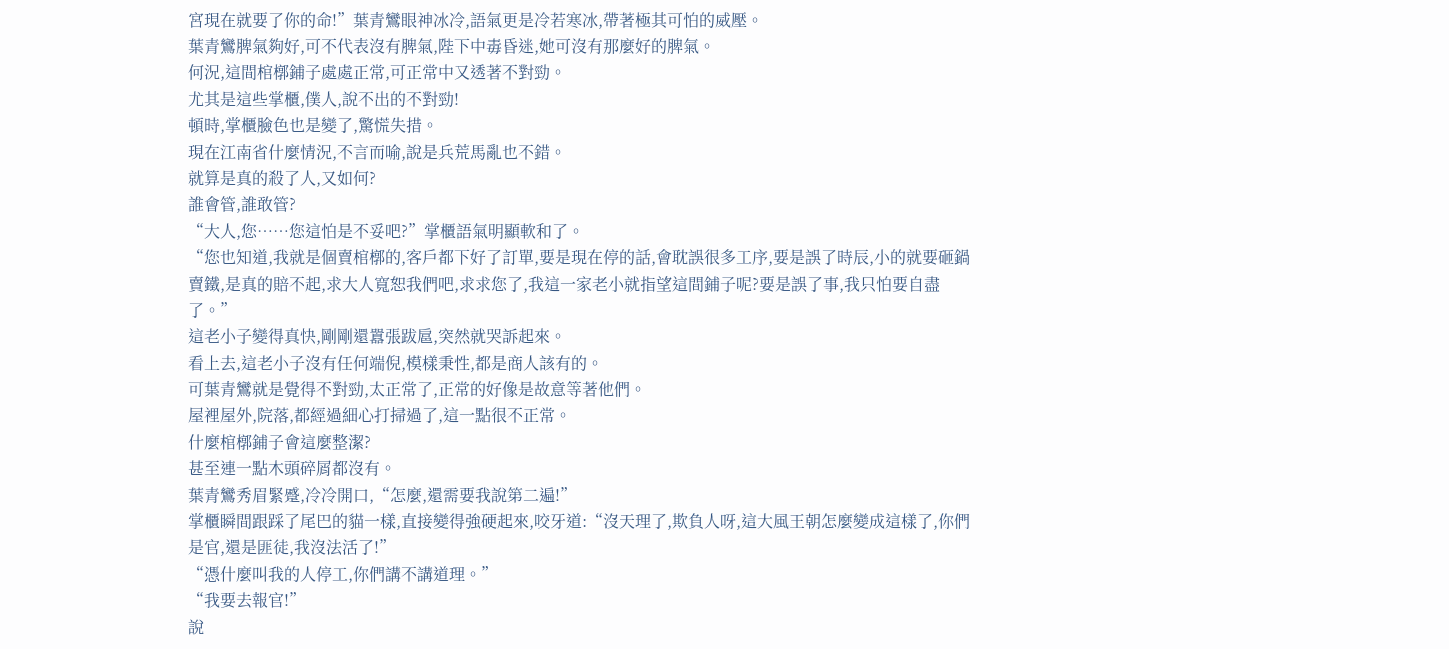宮現在就要了你的命!”葉青鸞眼神冰冷,語氣更是冷若寒冰,帶著極其可怕的威壓。
葉青鸞脾氣夠好,可不代表沒有脾氣,陛下中毒昏迷,她可沒有那麼好的脾氣。
何況,這間棺槨鋪子處處正常,可正常中又透著不對勁。
尤其是這些掌櫃,僕人,說不出的不對勁!
頓時,掌櫃臉色也是變了,驚慌失措。
現在江南省什麼情況,不言而喻,說是兵荒馬亂也不錯。
就算是真的殺了人,又如何?
誰會管,誰敢管?
“大人,您……您這怕是不妥吧?”掌櫃語氣明顯軟和了。
“您也知道,我就是個賣棺槨的,客戶都下好了訂單,要是現在停的話,會耽誤很多工序,要是誤了時辰,小的就要砸鍋賣鐵,是真的賠不起,求大人寬恕我們吧,求求您了,我這一家老小就指望這間鋪子呢?要是誤了事,我只怕要自盡了。”
這老小子變得真快,剛剛還囂張跋扈,突然就哭訴起來。
看上去,這老小子沒有任何端倪,模樣秉性,都是商人該有的。
可葉青鸞就是覺得不對勁,太正常了,正常的好像是故意等著他們。
屋裡屋外,院落,都經過細心打掃過了,這一點很不正常。
什麼棺槨鋪子會這麼整潔?
甚至連一點木頭碎屑都沒有。
葉青鸞秀眉緊蹙,冷冷開口,“怎麼,還需要我說第二遍!”
掌櫃瞬間跟踩了尾巴的貓一樣,直接變得強硬起來,咬牙道:“沒天理了,欺負人呀,這大風王朝怎麼變成這樣了,你們是官,還是匪徒,我沒法活了!”
“憑什麼叫我的人停工,你們講不講道理。”
“我要去報官!”
說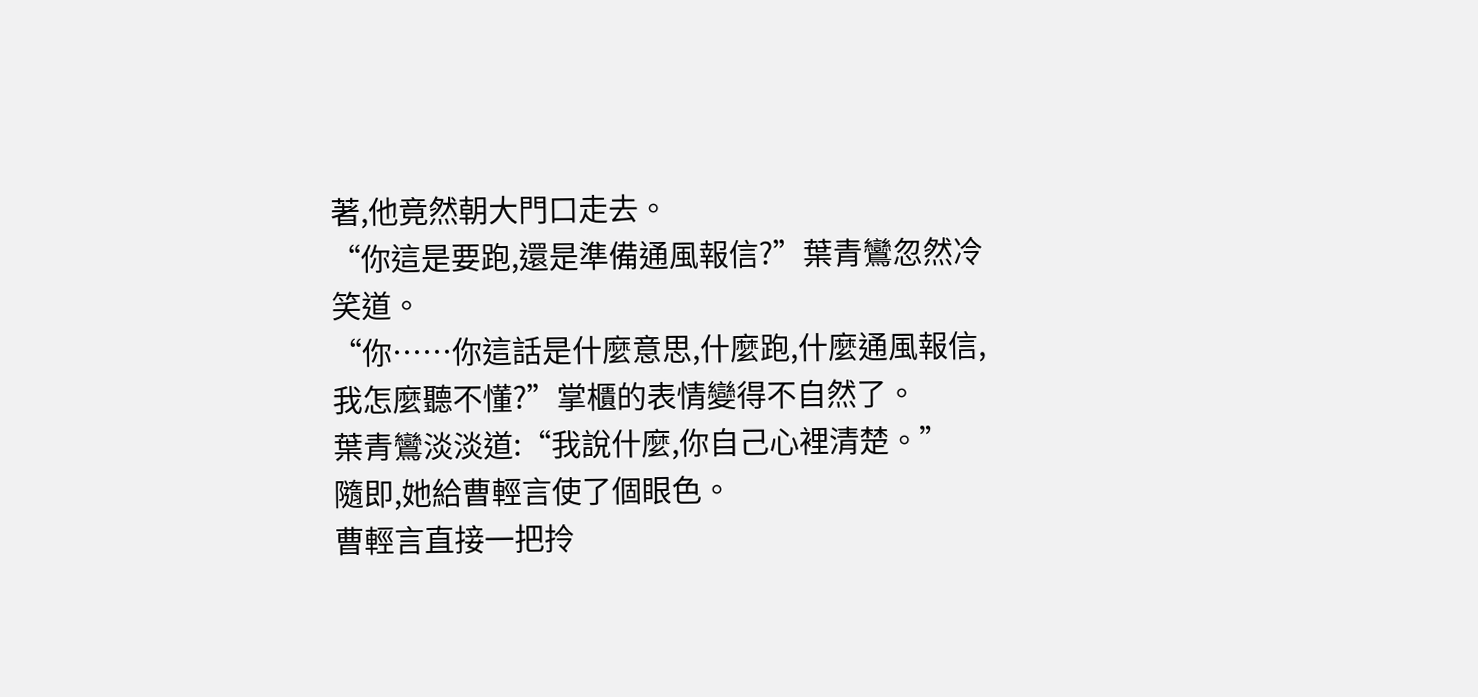著,他竟然朝大門口走去。
“你這是要跑,還是準備通風報信?”葉青鸞忽然冷笑道。
“你……你這話是什麼意思,什麼跑,什麼通風報信,我怎麼聽不懂?”掌櫃的表情變得不自然了。
葉青鸞淡淡道:“我說什麼,你自己心裡清楚。”
隨即,她給曹輕言使了個眼色。
曹輕言直接一把拎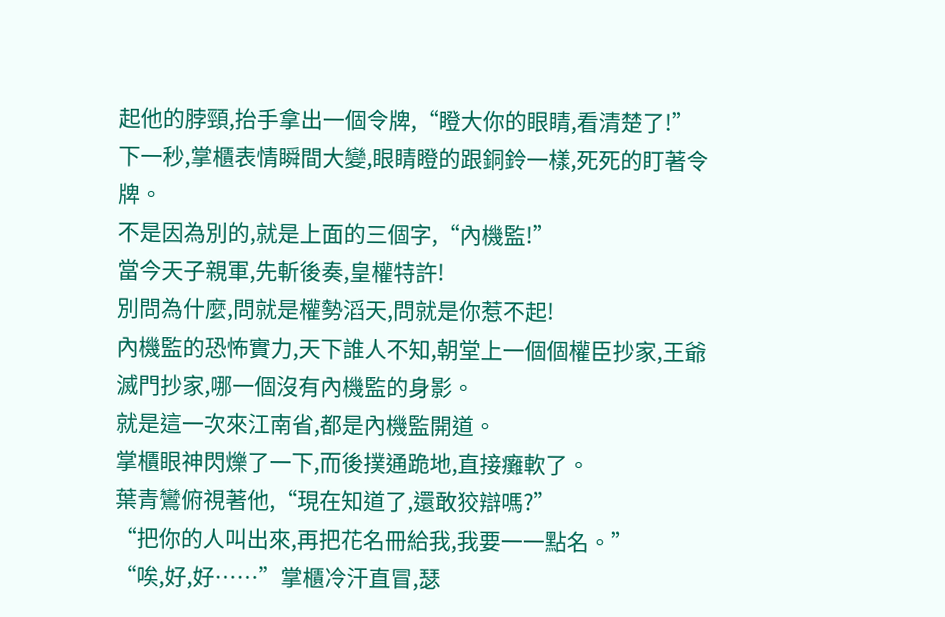起他的脖頸,抬手拿出一個令牌,“瞪大你的眼睛,看清楚了!”
下一秒,掌櫃表情瞬間大變,眼睛瞪的跟銅鈴一樣,死死的盯著令牌。
不是因為別的,就是上面的三個字,“內機監!”
當今天子親軍,先斬後奏,皇權特許!
別問為什麼,問就是權勢滔天,問就是你惹不起!
內機監的恐怖實力,天下誰人不知,朝堂上一個個權臣抄家,王爺滅門抄家,哪一個沒有內機監的身影。
就是這一次來江南省,都是內機監開道。
掌櫃眼神閃爍了一下,而後撲通跪地,直接癱軟了。
葉青鸞俯視著他,“現在知道了,還敢狡辯嗎?”
“把你的人叫出來,再把花名冊給我,我要一一點名。”
“唉,好,好……”掌櫃冷汗直冒,瑟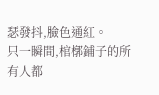瑟發抖,臉色通紅。
只一瞬間,棺槨鋪子的所有人都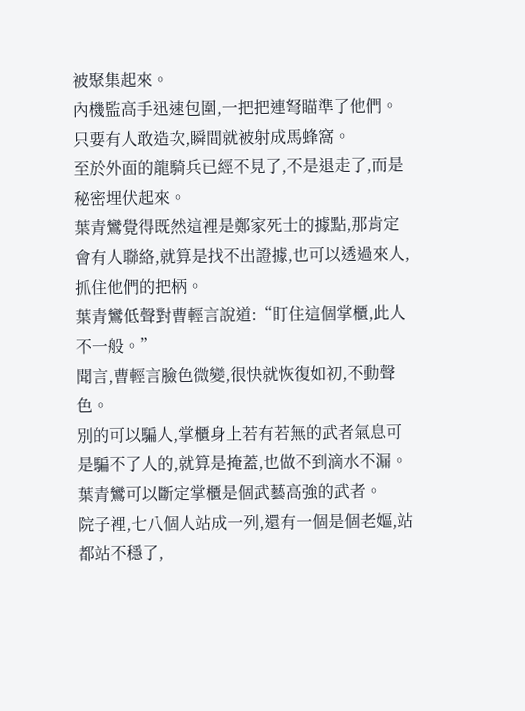被聚集起來。
內機監高手迅速包圍,一把把連弩瞄準了他們。
只要有人敢造次,瞬間就被射成馬蜂窩。
至於外面的龍騎兵已經不見了,不是退走了,而是秘密埋伏起來。
葉青鸞覺得既然這裡是鄭家死士的據點,那肯定會有人聯絡,就算是找不出證據,也可以透過來人,抓住他們的把柄。
葉青鸞低聲對曹輕言說道:“盯住這個掌櫃,此人不一般。”
聞言,曹輕言臉色微變,很快就恢復如初,不動聲色。
別的可以騙人,掌櫃身上若有若無的武者氣息可是騙不了人的,就算是掩蓋,也做不到滴水不漏。
葉青鸞可以斷定掌櫃是個武藝高強的武者。
院子裡,七八個人站成一列,還有一個是個老嫗,站都站不穩了,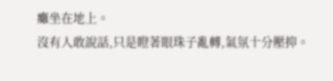癱坐在地上。
沒有人敢說話,只是瞪著眼珠子亂轉,氣氛十分壓抑。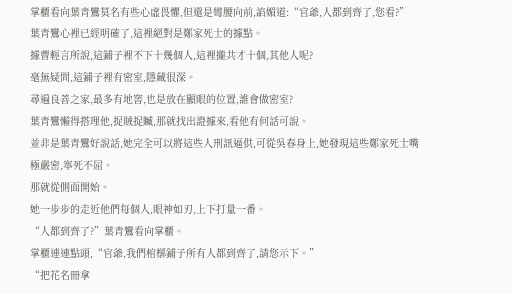掌櫃看向葉青鸞莫名有些心虛畏懼,但還是彎腰向前,諂媚道:“官爺,人都到齊了,您看?”
葉青鸞心裡已經明確了,這裡絕對是鄭家死士的據點。
據曹輕言所說,這鋪子裡不下十幾個人,這裡攏共才十個,其他人呢?
毫無疑問,這鋪子裡有密室,隱藏很深。
尋遍良善之家,最多有地窖,也是放在顯眼的位置,誰會做密室?
葉青鸞懶得搭理他,捉賊捉贓,那就找出證據來,看他有何話可說。
並非是葉青鸞好說話,她完全可以將這些人刑訊逼供,可從吳春身上,她發現這些鄭家死士嘴極嚴密,寧死不屈。
那就從側面開始。
她一步步的走近他們每個人,眼神如刃,上下打量一番。
“人都到齊了?”葉青鸞看向掌櫃。
掌櫃連連點頭,“官爺,我們棺槨鋪子所有人都到齊了,請您示下。”
“把花名冊拿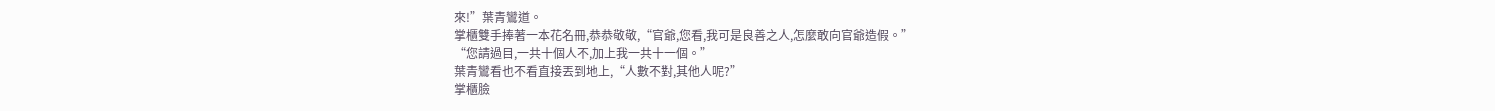來!”葉青鸞道。
掌櫃雙手捧著一本花名冊,恭恭敬敬,“官爺,您看,我可是良善之人,怎麼敢向官爺造假。”
“您請過目,一共十個人不,加上我一共十一個。”
葉青鸞看也不看直接丟到地上,“人數不對,其他人呢?”
掌櫃臉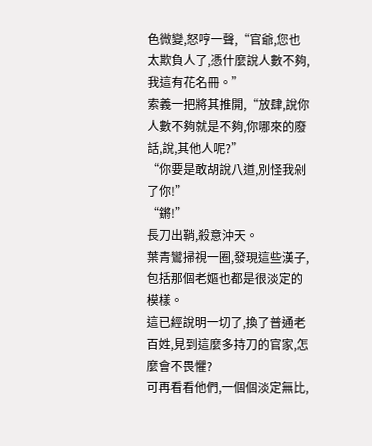色微變,怒哼一聲,“官爺,您也太欺負人了,憑什麼說人數不夠,我這有花名冊。”
索義一把將其推開,“放肆,說你人數不夠就是不夠,你哪來的廢話,說,其他人呢?”
“你要是敢胡說八道,別怪我剁了你!”
“鏘!”
長刀出鞘,殺意沖天。
葉青鸞掃視一圈,發現這些漢子,包括那個老嫗也都是很淡定的模樣。
這已經說明一切了,換了普通老百姓,見到這麼多持刀的官家,怎麼會不畏懼?
可再看看他們,一個個淡定無比,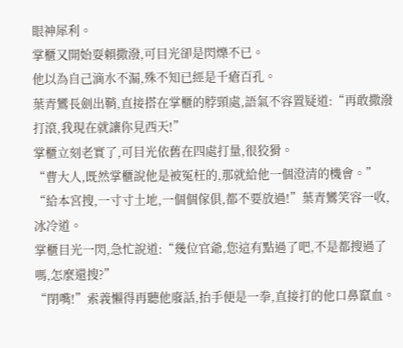眼神犀利。
掌櫃又開始耍賴撒潑,可目光卻是閃爍不已。
他以為自己滴水不漏,殊不知已經是千瘡百孔。
葉青鸞長劍出鞘,直接搭在掌櫃的脖頸處,語氣不容置疑道:“再敢撒潑打滾,我現在就讓你見西天!”
掌櫃立刻老實了,可目光依舊在四處打量,很狡猾。
“曹大人,既然掌櫃說他是被冤枉的,那就給他一個澄清的機會。”
“給本宮搜,一寸寸土地,一個個傢俱,都不要放過!”葉青鸞笑容一收,冰冷道。
掌櫃目光一閃,急忙說道:“幾位官爺,您這有點過了吧,不是都搜過了嗎,怎麼還搜?”
“閉嘴!”索義懶得再聽他廢話,抬手便是一拳,直接打的他口鼻竄血。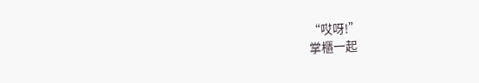“哎呀!”
掌櫃一起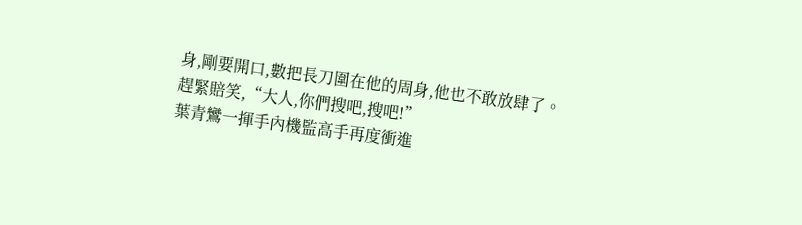身,剛要開口,數把長刀圍在他的周身,他也不敢放肆了。
趕緊賠笑,“大人,你們搜吧,搜吧!”
葉青鸞一揮手內機監高手再度衝進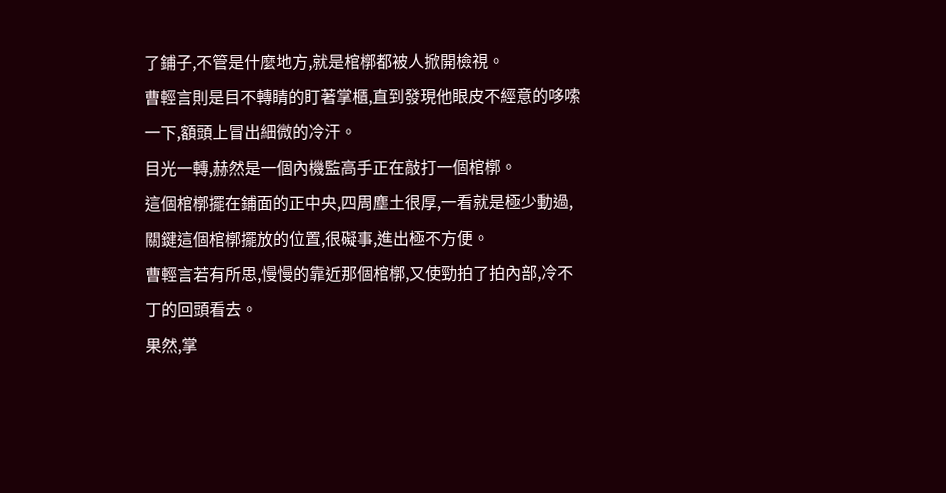了鋪子,不管是什麼地方,就是棺槨都被人掀開檢視。
曹輕言則是目不轉睛的盯著掌櫃,直到發現他眼皮不經意的哆嗦一下,額頭上冒出細微的冷汗。
目光一轉,赫然是一個內機監高手正在敲打一個棺槨。
這個棺槨擺在鋪面的正中央,四周塵土很厚,一看就是極少動過,關鍵這個棺槨擺放的位置,很礙事,進出極不方便。
曹輕言若有所思,慢慢的靠近那個棺槨,又使勁拍了拍內部,冷不丁的回頭看去。
果然,掌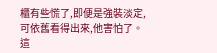櫃有些慌了,即便是強裝淡定,可依舊看得出來,他害怕了。
這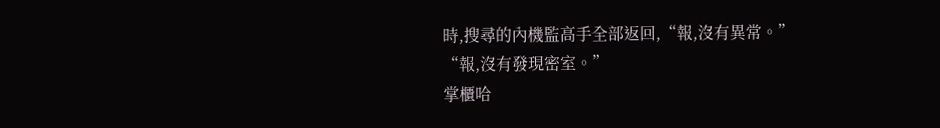時,搜尋的內機監高手全部返回,“報,沒有異常。”
“報,沒有發現密室。”
掌櫃哈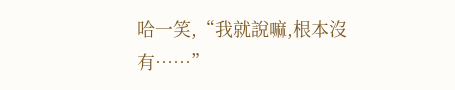哈一笑,“我就說嘛,根本沒有……”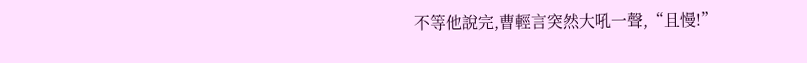不等他說完,曹輕言突然大吼一聲,“且慢!”